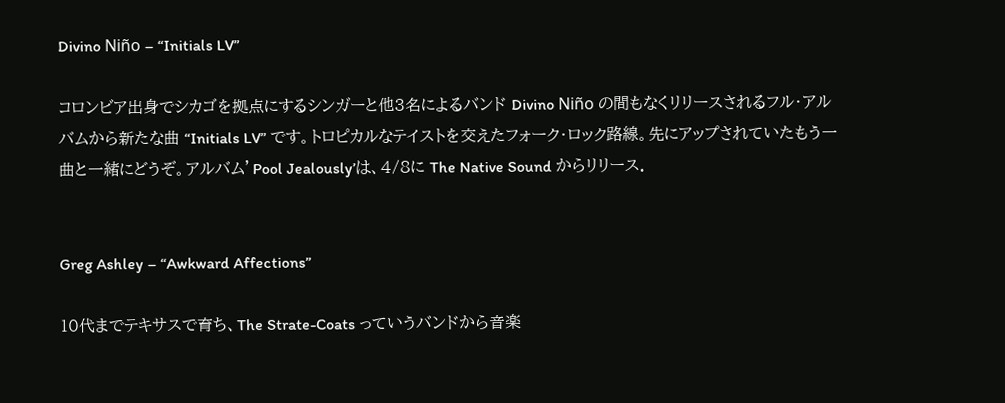Divino Niño – “Initials LV”

コロンビア出身でシカゴを拠点にするシンガーと他3名によるバンド Divino Niño の間もなくリリースされるフル・アルバムから新たな曲 “Initials LV” です。トロピカルなテイストを交えたフォーク・ロック路線。先にアップされていたもう一曲と一緒にどうぞ。アルバム’Pool Jealously’は、4/8に The Native Sound からリリース.


Greg Ashley – “Awkward Affections”

10代までテキサスで育ち、The Strate-Coats っていうバンドから音楽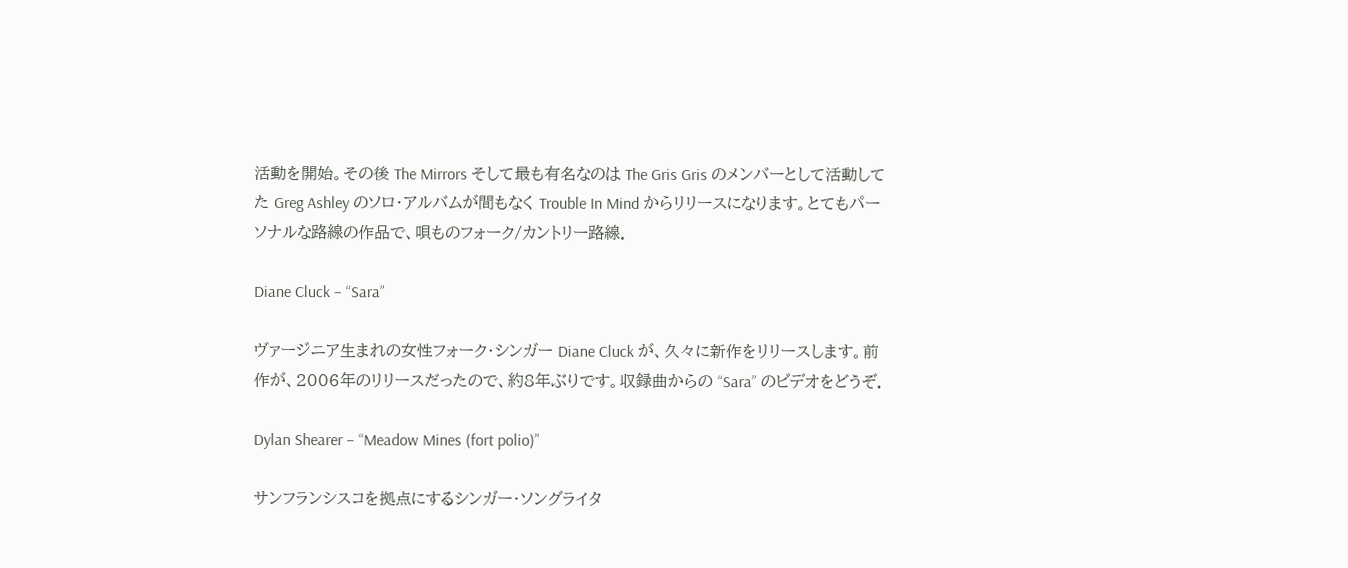活動を開始。その後 The Mirrors そして最も有名なのは The Gris Gris のメンバーとして活動してた Greg Ashley のソロ・アルバムが間もなく Trouble In Mind からリリースになります。とてもパーソナルな路線の作品で、唄ものフォーク/カントリー路線.

Diane Cluck – “Sara”

ヴァージニア生まれの女性フォーク・シンガー Diane Cluck が、久々に新作をリリースします。前作が、2006年のリリースだったので、約8年ぶりです。収録曲からの “Sara” のビデオをどうぞ.

Dylan Shearer – “Meadow Mines (fort polio)”

サンフランシスコを拠点にするシンガー・ソングライタ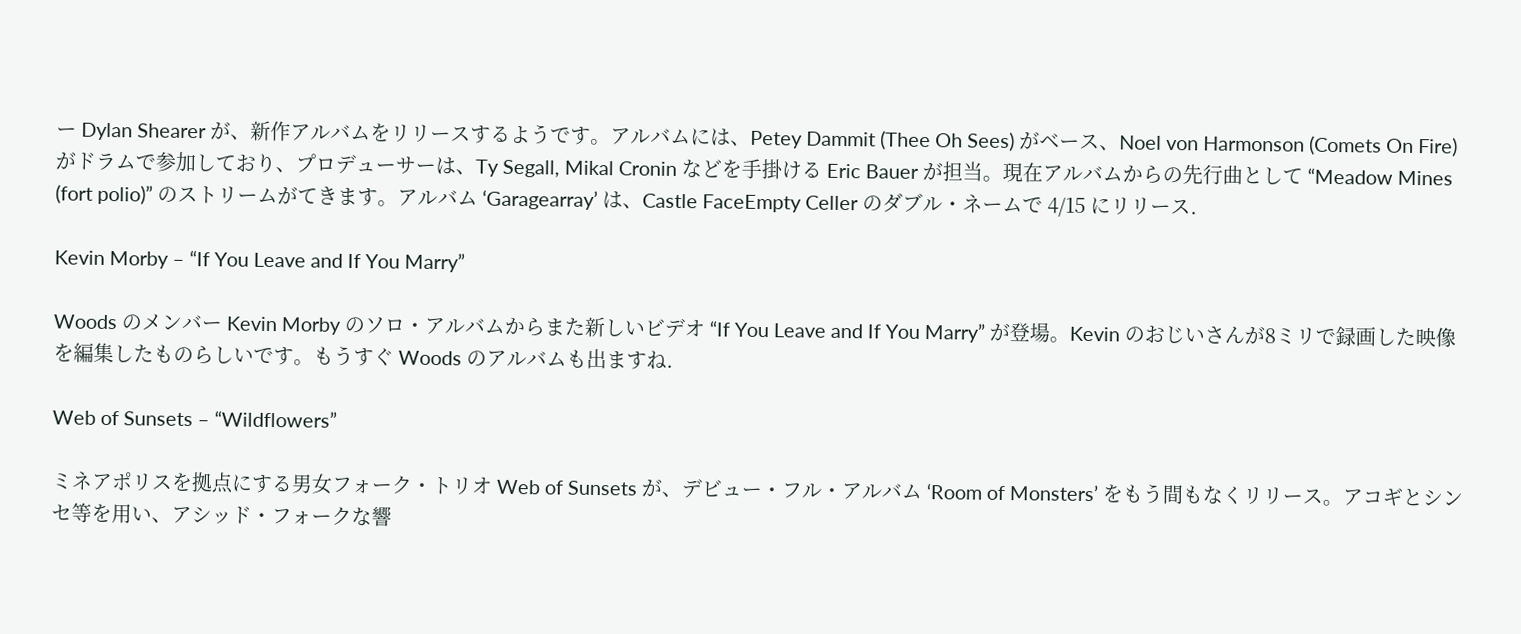ー Dylan Shearer が、新作アルバムをリリースするようです。アルバムには、Petey Dammit (Thee Oh Sees) がベース、Noel von Harmonson (Comets On Fire) がドラムで参加しており、プロデューサーは、Ty Segall, Mikal Cronin などを手掛ける Eric Bauer が担当。現在アルバムからの先行曲として “Meadow Mines (fort polio)” のストリームがてきます。アルバム ‘Garagearray’ は、Castle FaceEmpty Celler のダブル・ネームで 4/15 にリリース.

Kevin Morby – “If You Leave and If You Marry”

Woods のメンバー Kevin Morby のソロ・アルバムからまた新しいビデオ “If You Leave and If You Marry” が登場。Kevin のおじいさんが8ミリで録画した映像を編集したものらしいです。もうすぐ Woods のアルバムも出ますね.

Web of Sunsets – “Wildflowers”

ミネアポリスを拠点にする男女フォーク・トリオ Web of Sunsets が、デビュー・フル・アルバム ‘Room of Monsters’ をもう間もなくリリース。アコギとシンセ等を用い、アシッド・フォークな響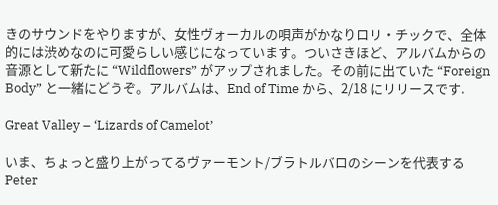きのサウンドをやりますが、女性ヴォーカルの唄声がかなりロリ・チックで、全体的には渋めなのに可愛らしい感じになっています。ついさきほど、アルバムからの音源として新たに “Wildflowers” がアップされました。その前に出ていた “Foreign Body” と一緒にどうぞ。アルバムは、End of Time から、2/18 にリリースです.

Great Valley – ‘Lizards of Camelot’

いま、ちょっと盛り上がってるヴァーモント/ブラトルバロのシーンを代表する Peter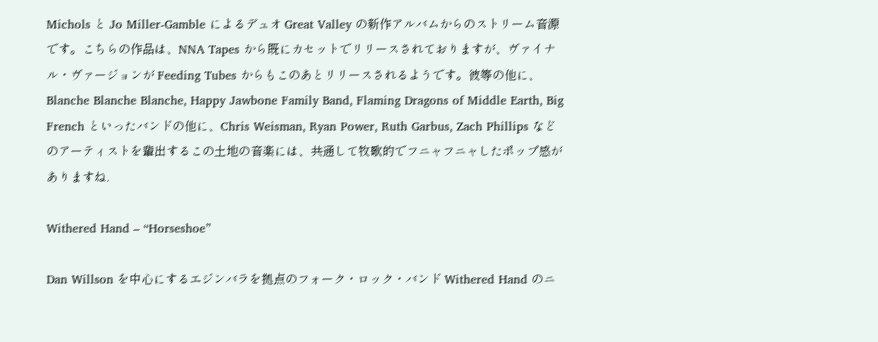Michols と Jo Miller-Gamble によるデュオ Great Valley の新作アルバムからのストリーム音源です。こちらの作品は、NNA Tapes から既にカセットでリリースされておりますが、ヴァイナル・ヴァージョンが Feeding Tubes からもこのあとリリースされるようです。彼等の他に、Blanche Blanche Blanche, Happy Jawbone Family Band, Flaming Dragons of Middle Earth, Big French といったバンドの他に、Chris Weisman, Ryan Power, Ruth Garbus, Zach Phillips などのアーティストを輩出するこの土地の音楽には、共通して牧歌的でフニャフニャしたポップ感がありますね.

Withered Hand – “Horseshoe”

Dan Willson を中心にするエジンバラを拠点のフォーク・ロック・バンド Withered Hand のニ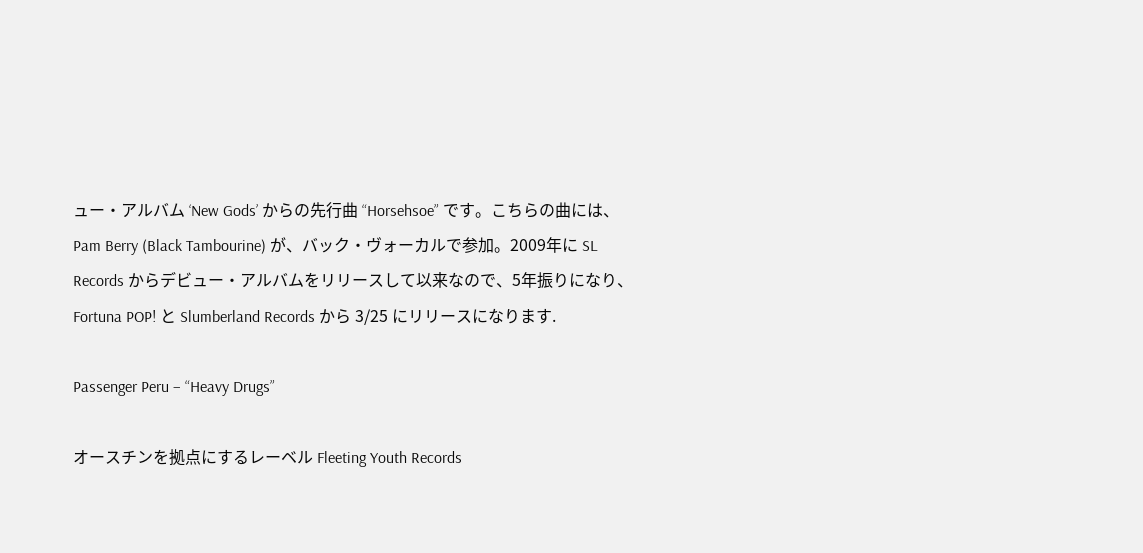ュー・アルバム ‘New Gods’ からの先行曲 “Horsehsoe” です。こちらの曲には、Pam Berry (Black Tambourine) が、バック・ヴォーカルで参加。2009年に SL Records からデビュー・アルバムをリリースして以来なので、5年振りになり、Fortuna POP! と Slumberland Records から 3/25 にリリースになります.

Passenger Peru – “Heavy Drugs”

オースチンを拠点にするレーベル Fleeting Youth Records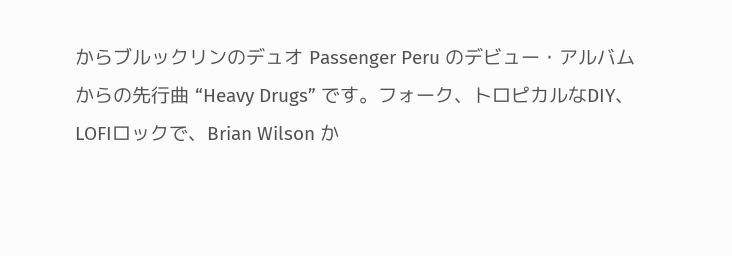からブルックリンのデュオ Passenger Peru のデビュー・アルバムからの先行曲 “Heavy Drugs” です。フォーク、トロピカルなDIY、LOFIロックで、Brian Wilson か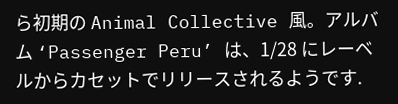ら初期の Animal Collective 風。アルバム ‘Passenger Peru’ は、1/28 にレーベルからカセットでリリースされるようです.